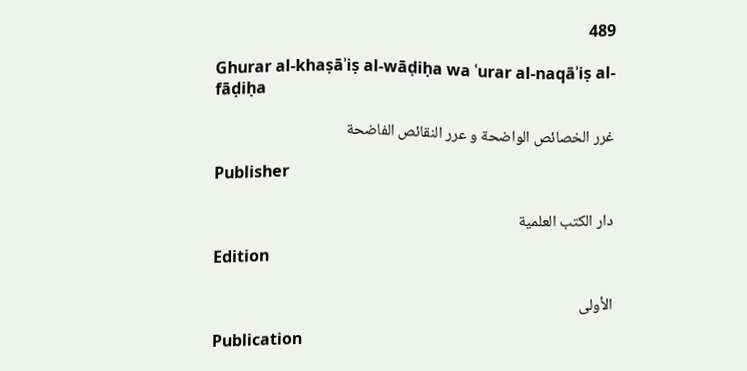489

Ghurar al-khaṣāʾiṣ al-wāḍiḥa wa ʿurar al-naqāʾiṣ al-fāḍiḥa

غرر الخصائص الواضحة و عرر النقائص الفاضحة

Publisher

دار الكتب العلمية

Edition

الأولى

Publication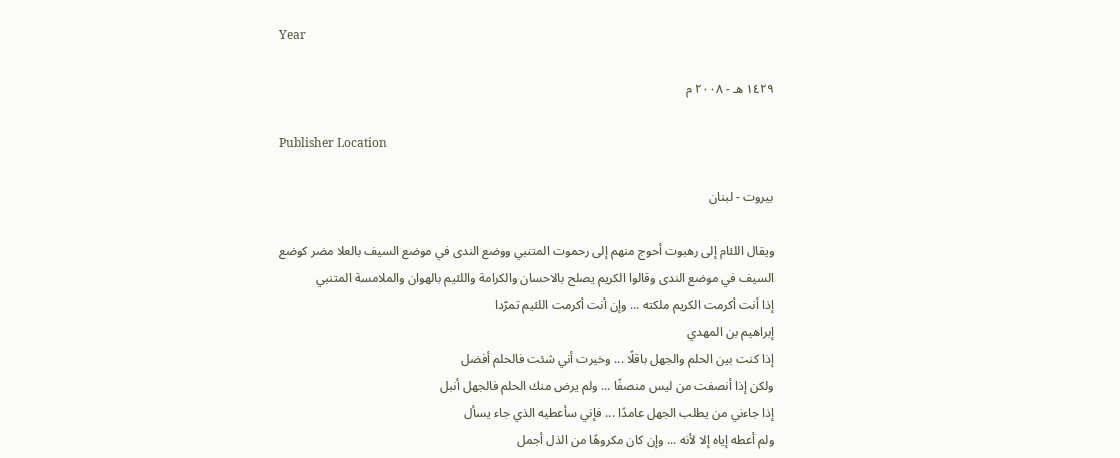Year

١٤٢٩ هـ - ٢٠٠٨ م

Publisher Location

بيروت - لبنان

ويقال اللئام إلى رهبوت أحوج منهم إلى رحموت المتنبي ووضع الندى في موضع السيف بالعلا مضر كوضع السيف في موضع الندى وقالوا الكريم يصلح بالاحسان والكرامة واللئيم بالهوان والملامسة المتنبي
إذا أنت أكرمت الكريم ملكته ... وإن أنت أكرمت اللئيم تمرّدا
إبراهيم بن المهدي
إذا كنت بين الحلم والجهل باقلًا ... وخيرت أني شئت فالحلم أفضل
ولكن إذا أنصفت من ليس منصفًا ... ولم يرض منك الحلم فالجهل أنبل
إذا جاءني من يطلب الجهل عامدًا ... فإني سأعطيه الذي جاء يسأل
ولم أعطه إياه إلا لأنه ... وإن كان مكروهًا من الذل أجمل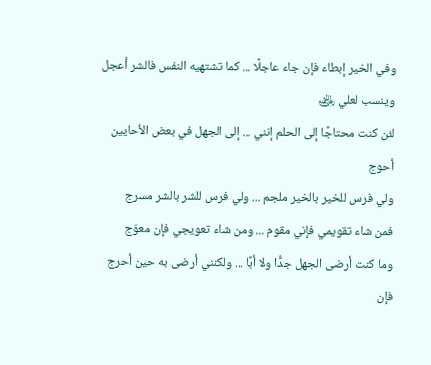وفي الخير إبطاء فإن جاء عاجلًا ... كما تشتهيه النفس فالشر أعجل
وينسب لعلي ﵁
لئن كنت محتاجًا إلى الحلم إنني ... إلى الجهل في بعض الأحايين أحوج
ولي فرس للخير بالخير ملجم ... ولي فرس للشر بالشر مسرج
فمن شاء تقويمي فإني مقوم ... ومن شاء تعويجي فإن معوّج
وما كنت أرضى الجهل جدًّا ولا أبًا ... ولكنني أرضى به حين أحرج
فإن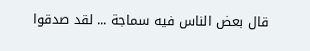قال بعض الناس فيه سماجة ... لقد صدقوا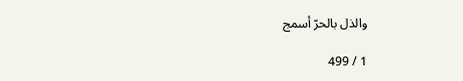والذل بالحرّ أسمج

1 / 499